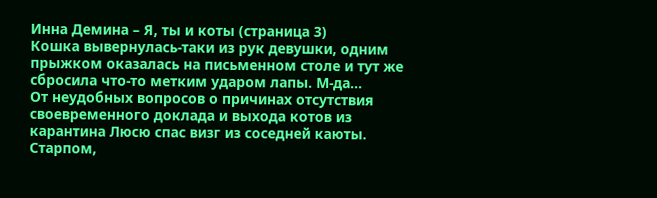Инна Демина – Я, ты и коты (страница 3)
Кошка вывернулась-таки из рук девушки, одним прыжком оказалась на письменном столе и тут же сбросила что-то метким ударом лапы. М-да…
От неудобных вопросов о причинах отсутствия своевременного доклада и выхода котов из карантина Люсю спас визг из соседней каюты. Старпом,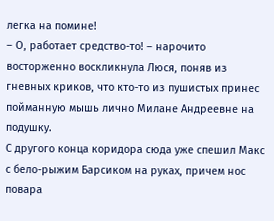легка на помине!
– О, работает средство-то! – нарочито восторженно воскликнула Люся, поняв из гневных криков, что кто-то из пушистых принес пойманную мышь лично Милане Андреевне на подушку.
С другого конца коридора сюда уже спешил Макс с бело-рыжим Барсиком на руках, причем нос повара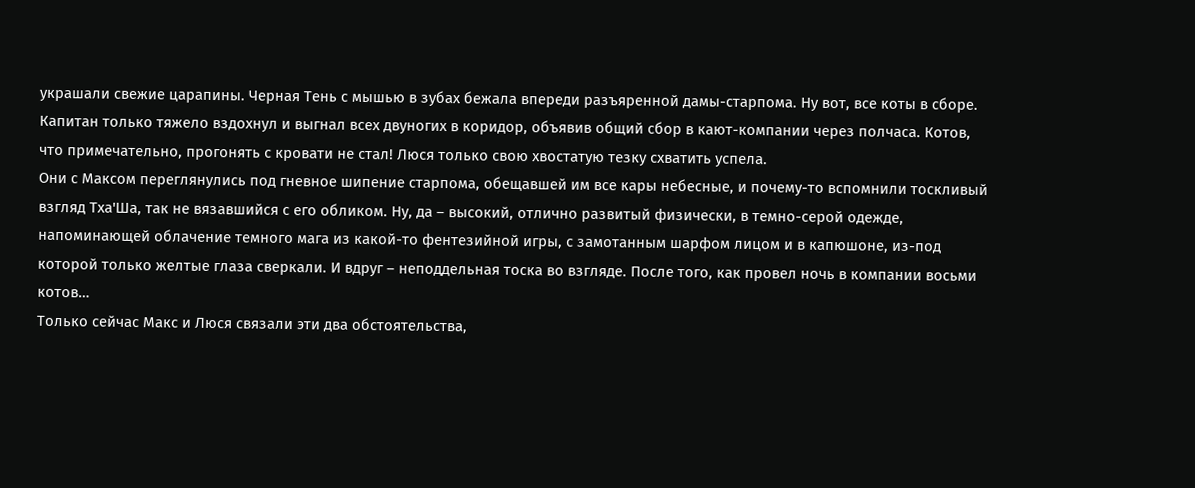украшали свежие царапины. Черная Тень с мышью в зубах бежала впереди разъяренной дамы-старпома. Ну вот, все коты в сборе.
Капитан только тяжело вздохнул и выгнал всех двуногих в коридор, объявив общий сбор в кают-компании через полчаса. Котов, что примечательно, прогонять с кровати не стал! Люся только свою хвостатую тезку схватить успела.
Они с Максом переглянулись под гневное шипение старпома, обещавшей им все кары небесные, и почему-то вспомнили тоскливый взгляд Тха'Ша, так не вязавшийся с его обликом. Ну, да – высокий, отлично развитый физически, в темно-серой одежде, напоминающей облачение темного мага из какой-то фентезийной игры, с замотанным шарфом лицом и в капюшоне, из-под которой только желтые глаза сверкали. И вдруг – неподдельная тоска во взгляде. После того, как провел ночь в компании восьми котов…
Только сейчас Макс и Люся связали эти два обстоятельства,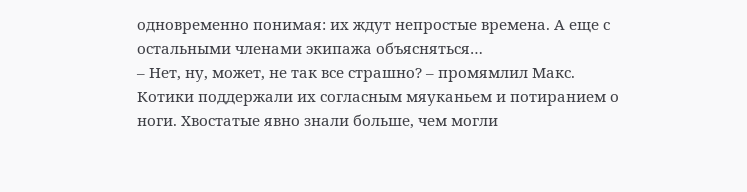одновременно понимая: их ждут непростые времена. А еще с остальными членами экипажа объясняться…
– Нет, ну, может, не так все страшно? – промямлил Макс.
Котики поддержали их согласным мяуканьем и потиранием о ноги. Хвостатые явно знали больше, чем могли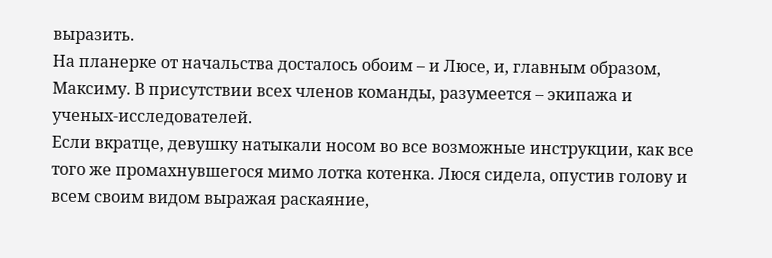выразить.
На планерке от начальства досталось обоим – и Люсе, и, главным образом, Максиму. В присутствии всех членов команды, разумеется – экипажа и ученых-исследователей.
Если вкратце, девушку натыкали носом во все возможные инструкции, как все того же промахнувшегося мимо лотка котенка. Люся сидела, опустив голову и всем своим видом выражая раскаяние,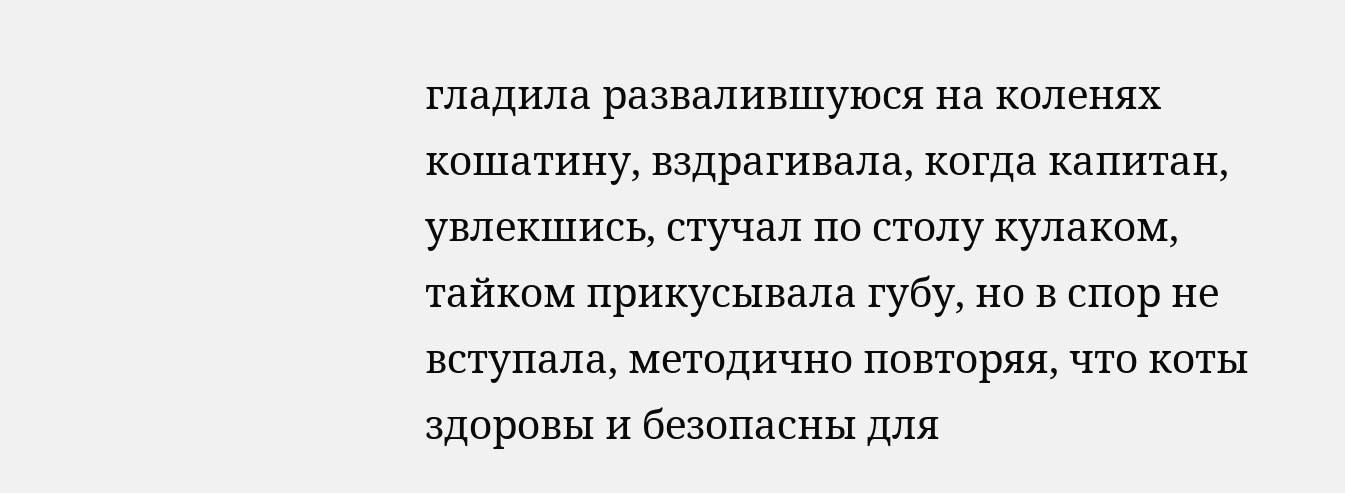гладила развалившуюся на коленях кошатину, вздрагивала, когда капитан, увлекшись, стучал по столу кулаком, тайком прикусывала губу, но в спор не вступала, методично повторяя, что коты здоровы и безопасны для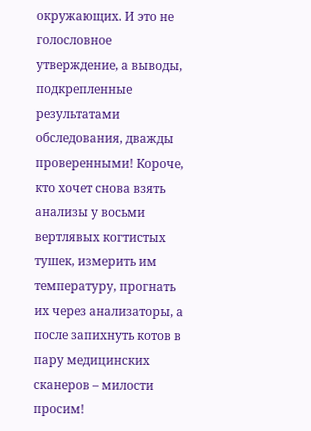окружающих. И это не голословное утверждение, а выводы, подкрепленные результатами обследования, дважды проверенными! Короче, кто хочет снова взять анализы у восьми вертлявых когтистых тушек, измерить им температуру, прогнать их через анализаторы, а после запихнуть котов в пару медицинских сканеров – милости просим!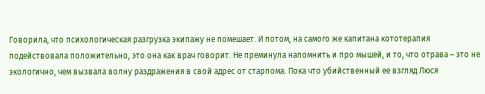Говорила, что психологическая разгрузка экипажу не помешает. И потом, на самого же капитана кототерапия подействовала положительно, это она как врач говорит. Не преминула напомнить и про мышей, и то, что отрава – это не экологично, чем вызвала волну раздражения в свой адрес от старпома. Пока что убийственный ее взгляд Люся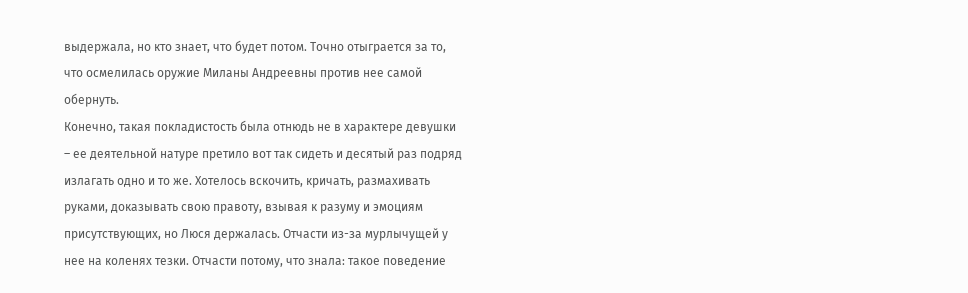выдержала, но кто знает, что будет потом. Точно отыграется за то, что осмелилась оружие Миланы Андреевны против нее самой обернуть.
Конечно, такая покладистость была отнюдь не в характере девушки – ее деятельной натуре претило вот так сидеть и десятый раз подряд излагать одно и то же. Хотелось вскочить, кричать, размахивать руками, доказывать свою правоту, взывая к разуму и эмоциям присутствующих, но Люся держалась. Отчасти из-за мурлычущей у нее на коленях тезки. Отчасти потому, что знала: такое поведение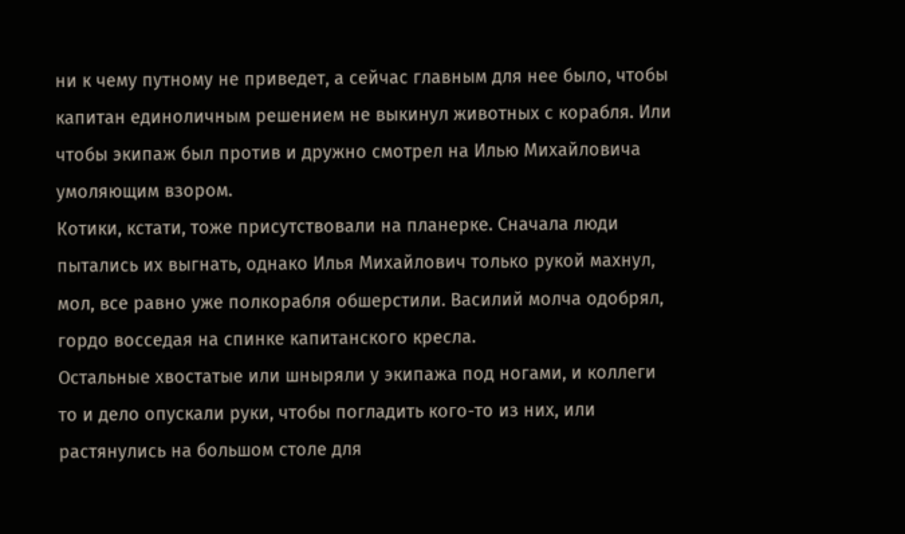ни к чему путному не приведет, а сейчас главным для нее было, чтобы капитан единоличным решением не выкинул животных с корабля. Или чтобы экипаж был против и дружно смотрел на Илью Михайловича умоляющим взором.
Котики, кстати, тоже присутствовали на планерке. Сначала люди пытались их выгнать, однако Илья Михайлович только рукой махнул, мол, все равно уже полкорабля обшерстили. Василий молча одобрял, гордо восседая на спинке капитанского кресла.
Остальные хвостатые или шныряли у экипажа под ногами, и коллеги то и дело опускали руки, чтобы погладить кого-то из них, или растянулись на большом столе для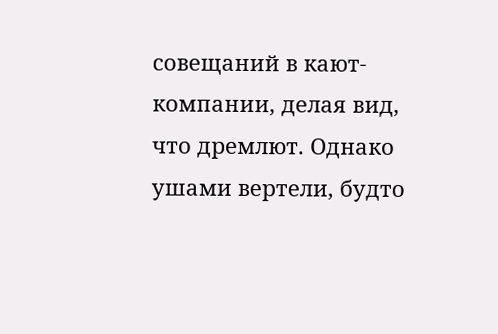совещаний в кают-компании, делая вид, что дремлют. Однако ушами вертели, будто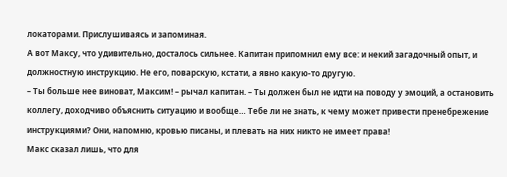локаторами. Прислушиваясь и запоминая.
А вот Максу, что удивительно, досталось сильнее. Капитан припомнил ему все: и некий загадочный опыт, и должностную инструкцию. Не его, поварскую, кстати, а явно какую-то другую.
– Ты больше нее виноват, Максим! – рычал капитан. – Ты должен был не идти на поводу у эмоций, а остановить коллегу, доходчиво объяснить ситуацию и вообще… Тебе ли не знать, к чему может привести пренебрежение инструкциями? Они, напомню, кровью писаны, и плевать на них никто не имеет права!
Макс сказал лишь, что для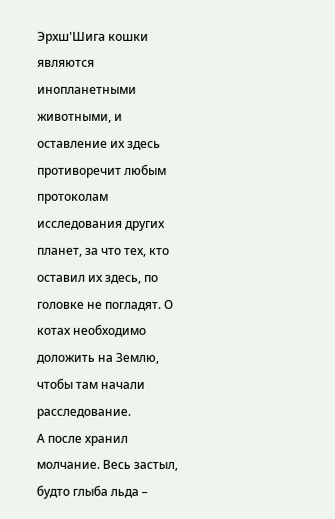Эрхш'Шига кошки являются инопланетными животными, и оставление их здесь противоречит любым протоколам исследования других планет, за что тех, кто оставил их здесь, по головке не погладят. О котах необходимо доложить на Землю, чтобы там начали расследование.
А после хранил молчание. Весь застыл, будто глыба льда –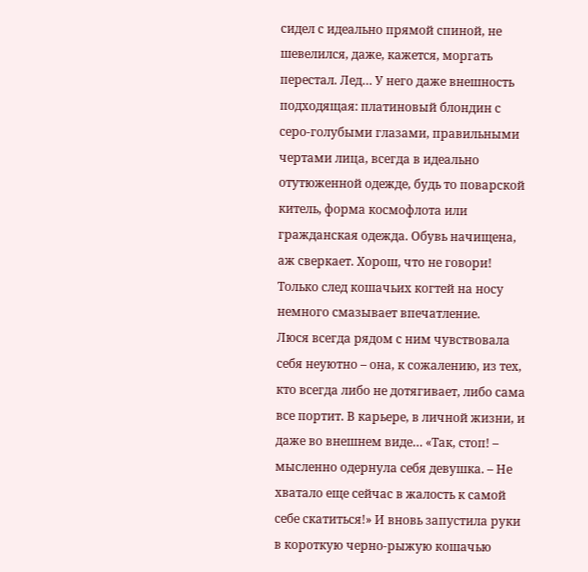сидел с идеально прямой спиной, не шевелился, даже, кажется, моргать перестал. Лед… У него даже внешность подходящая: платиновый блондин с серо-голубыми глазами, правильными чертами лица, всегда в идеально отутюженной одежде, будь то поварской китель, форма космофлота или гражданская одежда. Обувь начищена, аж сверкает. Хорош, что не говори! Только след кошачьих когтей на носу немного смазывает впечатление.
Люся всегда рядом с ним чувствовала себя неуютно – она, к сожалению, из тех, кто всегда либо не дотягивает, либо сама все портит. В карьере, в личной жизни, и даже во внешнем виде… «Так, стоп! – мысленно одернула себя девушка. – Не хватало еще сейчас в жалость к самой себе скатиться!» И вновь запустила руки в короткую черно-рыжую кошачью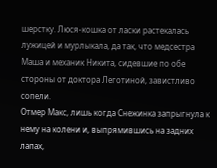шерстку. Люся-кошка от ласки растекалась лужицей и мурлыкала, да так, что медсестра Маша и механик Никита, сидевшие по обе стороны от доктора Леготиной, завистливо сопели.
Отмер Макс, лишь когда Снежинка запрыгнула к нему на колени и, выпрямившись на задних лапах,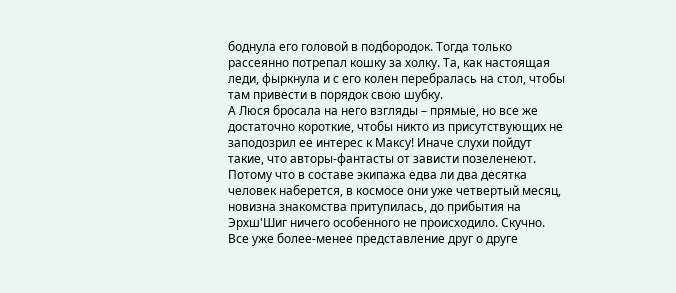боднула его головой в подбородок. Тогда только рассеянно потрепал кошку за холку. Та, как настоящая леди, фыркнула и с его колен перебралась на стол, чтобы там привести в порядок свою шубку.
А Люся бросала на него взгляды – прямые, но все же достаточно короткие, чтобы никто из присутствующих не заподозрил ее интерес к Максу! Иначе слухи пойдут такие, что авторы-фантасты от зависти позеленеют. Потому что в составе экипажа едва ли два десятка человек наберется, в космосе они уже четвертый месяц, новизна знакомства притупилась, до прибытия на Эрхш'Шиг ничего особенного не происходило. Скучно. Все уже более-менее представление друг о друге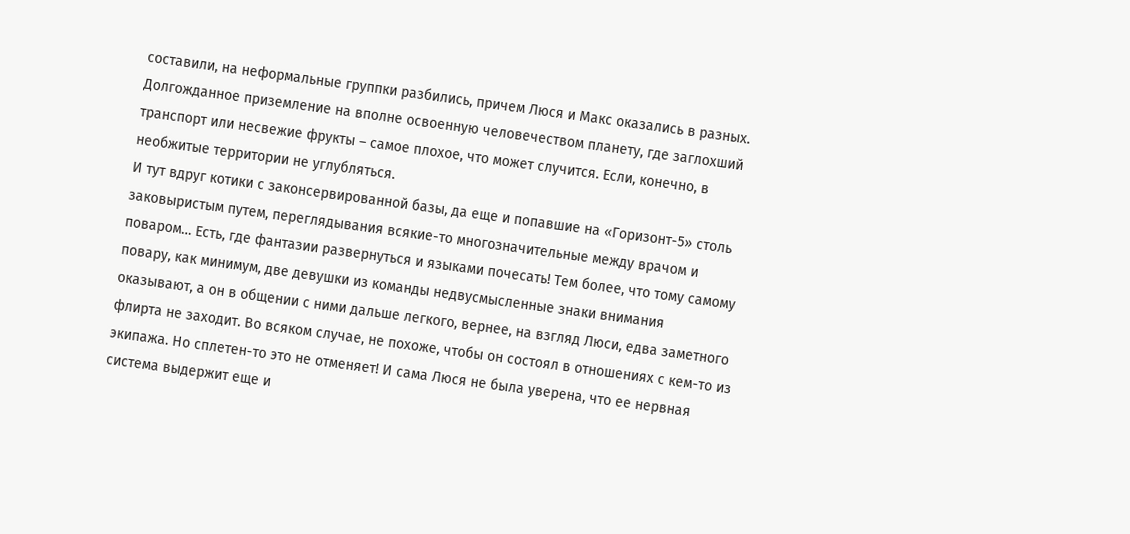составили, на неформальные группки разбились, причем Люся и Макс оказались в разных. Долгожданное приземление на вполне освоенную человечеством планету, где заглохший транспорт или несвежие фрукты – самое плохое, что может случится. Если, конечно, в необжитые территории не углубляться.
И тут вдруг котики с законсервированной базы, да еще и попавшие на «Горизонт-5» столь заковыристым путем, переглядывания всякие-то многозначительные между врачом и поваром… Есть, где фантазии развернуться и языками почесать! Тем более, что тому самому повару, как минимум, две девушки из команды недвусмысленные знаки внимания оказывают, а он в общении с ними дальше легкого, вернее, на взгляд Люси, едва заметного флирта не заходит. Во всяком случае, не похоже, чтобы он состоял в отношениях с кем-то из экипажа. Но сплетен-то это не отменяет! И сама Люся не была уверена, что ее нервная система выдержит еще и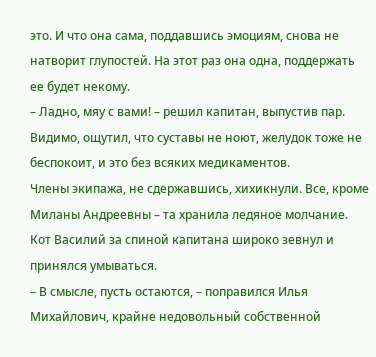это. И что она сама, поддавшись эмоциям, снова не натворит глупостей. На этот раз она одна, поддержать ее будет некому.
– Ладно, мяу с вами! – решил капитан, выпустив пар.
Видимо, ощутил, что суставы не ноют, желудок тоже не беспокоит, и это без всяких медикаментов.
Члены экипажа, не сдержавшись, хихикнули. Все, кроме Миланы Андреевны – та хранила ледяное молчание. Кот Василий за спиной капитана широко зевнул и принялся умываться.
– В смысле, пусть остаются, – поправился Илья Михайлович, крайне недовольный собственной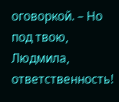оговоркой. – Но под твою, Людмила, ответственность!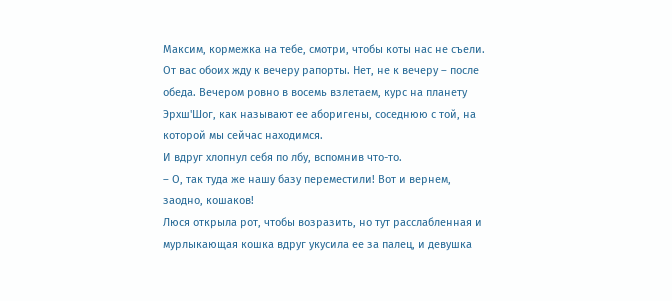Максим, кормежка на тебе, смотри, чтобы коты нас не съели. От вас обоих жду к вечеру рапорты. Нет, не к вечеру – после обеда. Вечером ровно в восемь взлетаем, курс на планету Эрхш'Шог, как называют ее аборигены, соседнюю с той, на которой мы сейчас находимся.
И вдруг хлопнул себя по лбу, вспомнив что-то.
– О, так туда же нашу базу переместили! Вот и вернем, заодно, кошаков!
Люся открыла рот, чтобы возразить, но тут расслабленная и мурлыкающая кошка вдруг укусила ее за палец, и девушка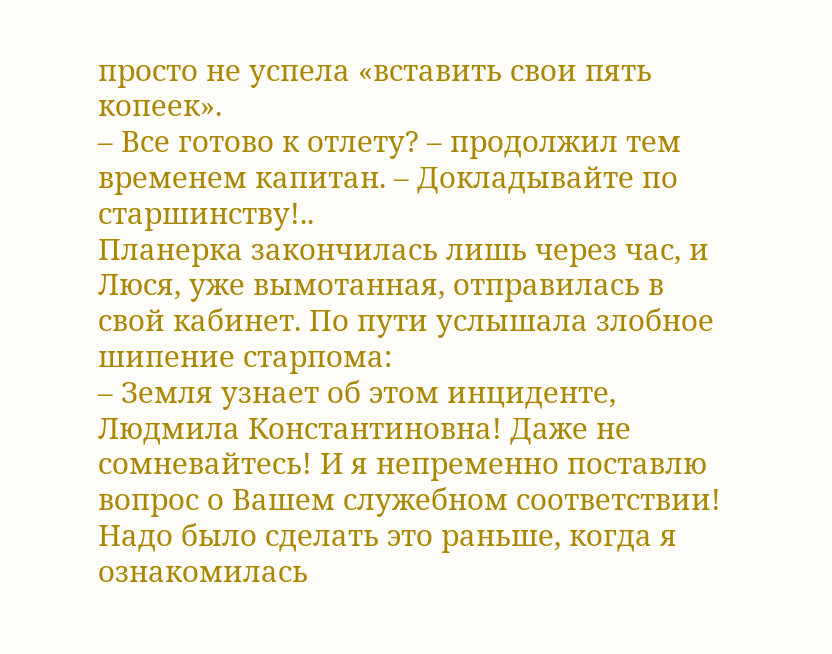просто не успела «вставить свои пять копеек».
– Все готово к отлету? – продолжил тем временем капитан. – Докладывайте по старшинству!..
Планерка закончилась лишь через час, и Люся, уже вымотанная, отправилась в свой кабинет. По пути услышала злобное шипение старпома:
– Земля узнает об этом инциденте, Людмила Константиновна! Даже не сомневайтесь! И я непременно поставлю вопрос о Вашем служебном соответствии! Надо было сделать это раньше, когда я ознакомилась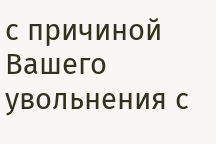с причиной Вашего увольнения с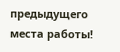предыдущего места работы!